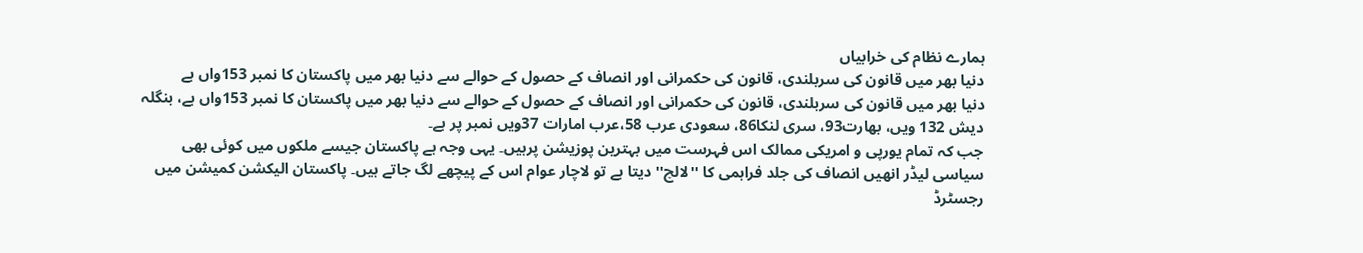ہمارے نظام کی خرابیاں
دنیا بھر میں قانون کی سربلندی، قانون کی حکمرانی اور انصاف کے حصول کے حوالے سے دنیا بھر میں پاکستان کا نمبر 153واں ہے
دنیا بھر میں قانون کی سربلندی، قانون کی حکمرانی اور انصاف کے حصول کے حوالے سے دنیا بھر میں پاکستان کا نمبر 153واں ہے، بنگلہ دیش 132 ویں، بھارت93، سری لنکا86، سعودی عرب 58،عرب امارات 37ویں نمبر پر ہے۔
جب کہ تمام یورپی و امریکی ممالک اس فہرست میں بہترین پوزیشن پرہیں۔ یہی وجہ ہے پاکستان جیسے ملکوں میں کوئی بھی سیاسی لیڈر انھیں انصاف کی جلد فراہمی کا ''لالچ'' دیتا ہے تو لاچار عوام اس کے پیچھے لگ جاتے ہیں۔ پاکستان الیکشن کمیشن میں رجسٹرڈ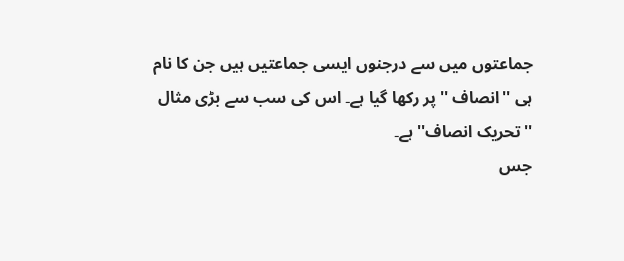جماعتوں میں سے درجنوں ایسی جماعتیں ہیں جن کا نام ہی ''انصاف '' پر رکھا گیا ہے۔ اس کی سب سے بڑی مثال ''تحریک انصاف'' ہے۔
جس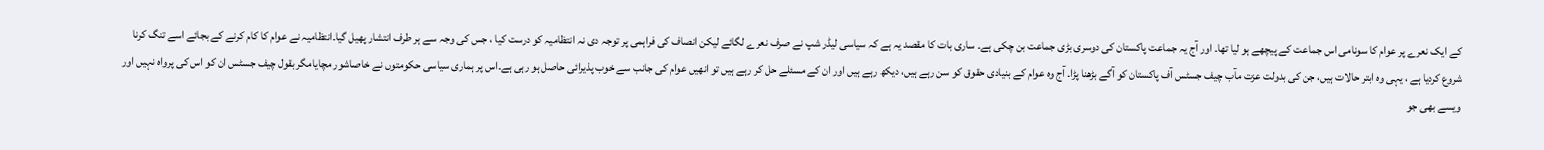کے ایک نعرے پر عوام کا سونامی اس جماعت کے پیچھے ہو لیا تھا۔ اور آج یہ جماعت پاکستان کی دوسری بڑی جماعت بن چکی ہے۔ ساری بات کا مقصد یہ ہے کہ سیاسی لیڈر شپ نے صرف نعرے لگائے لیکن انصاف کی فراہمی پر توجہ دی نہ انتظامیہ کو درست کیا ، جس کی وجہ سے ہر طرف انتشار پھیل گیا۔انتظامیہ نے عوام کا کام کرنے کے بجائے اسے تنگ کرنا شروع کردیا ہے ، یہی وہ ابتر حالات ہیں، جن کی بدولت عزت مآب چیف جسٹس آف پاکستان کو آگے بڑھنا پڑا۔ آج وہ عوام کے بنیادی حقوق کو سن رہے ہیں، دیکھ رہے ہیں اور ان کے مسئلے حل کر رہے ہیں تو انھیں عوام کی جانب سے خوب پذیرائی حاصل ہو رہی ہے۔اس پر ہماری سیاسی حکومتوں نے خاصاشور مچایامگر بقول چیف جسٹس ان کو اس کی پرواہ نہیں اور ویسے بھی جو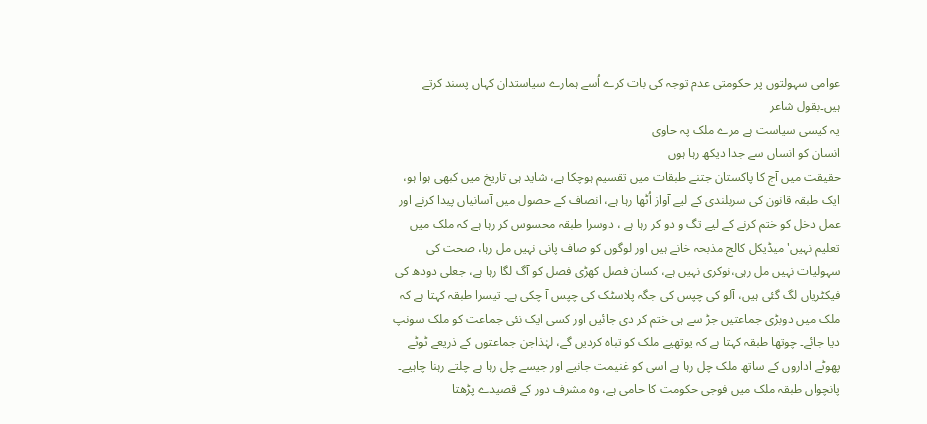عوامی سہولتوں پر حکومتی عدم توجہ کی بات کرے اُسے ہمارے سیاستدان کہاں پسند کرتے ہیں۔بقول شاعر
یہ کیسی سیاست ہے مرے ملک پہ حاوی
انسان کو انساں سے جدا دیکھ رہا ہوں
حقیقت میں آج کا پاکستان جتنے طبقات میں تقسیم ہوچکا ہے، شاید ہی تاریخ میں کبھی ہوا ہو، ایک طبقہ قانون کی سربلندی کے لیے آواز اُٹھا رہا ہے، انصاف کے حصول میں آسانیاں پیدا کرنے اور عمل دخل کو ختم کرنے کے لیے تگ و دو کر رہا ہے ، دوسرا طبقہ محسوس کر رہا ہے کہ ملک میں تعلیم نہیں' میڈیکل کالج مذبحہ خانے ہیں اور لوگوں کو صاف پانی نہیں مل رہا، صحت کی سہولیات نہیں مل رہی،نوکری نہیں ہے، کسان فصل کھڑی فصل کو آگ لگا رہا ہے، جعلی دودھ کی فیکٹریاں لگ گئی ہیں، آلو کی چپس کی جگہ پلاسٹک کی چپس آ چکی ہے۔ تیسرا طبقہ کہتا ہے کہ ملک میں دوبڑی جماعتیں جڑ سے ہی ختم کر دی جائیں اور کسی ایک نئی جماعت کو ملک سونپ دیا جائے۔ چوتھا طبقہ کہتا ہے کہ یوتھیے ملک کو تباہ کردیں گے، لہٰذاجن جماعتوں کے ذریعے ٹوٹے پھوٹے اداروں کے ساتھ ملک چل رہا ہے اسی کو غنیمت جانیے اور جیسے چل رہا ہے چلتے رہنا چاہیے۔
پانچواں طبقہ ملک میں فوجی حکومت کا حامی ہے، وہ مشرف دور کے قصیدے پڑھتا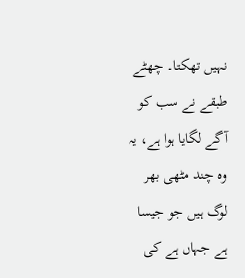نہیں تھکتا۔ چھٹے طبقے نے سب کو آگے لگایا ہوا ہے، یہ وہ چند مٹھی بھر لوگ ہیں جو جیسا ہے جہاں ہے کی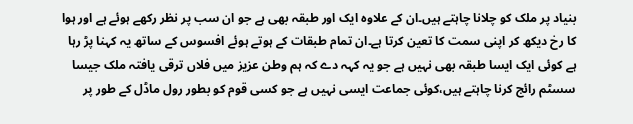بنیاد پر ملک کو چلانا چاہتے ہیں۔ان کے علاوہ ایک اور طبقہ بھی ہے جو ان سب پر نظر رکھے ہوئے ہے اور ہوا کا رخ دیکھ کر اپنی سمت کا تعین کرتا ہے۔ان تمام طبقات کے ہوتے ہوئے افسوس کے ساتھ یہ کہنا پڑ رہا ہے کوئی ایک ایسا طبقہ بھی نہیں ہے جو یہ کہہ دے کہ ہم وطن عزیز میں فلاں ترقی یافتہ ملک جیسا سسٹم رائج کرنا چاہتے ہیں،کوئی جماعت ایسی نہیں ہے جو کسی قوم کو بطور رول ماڈل کے طور پر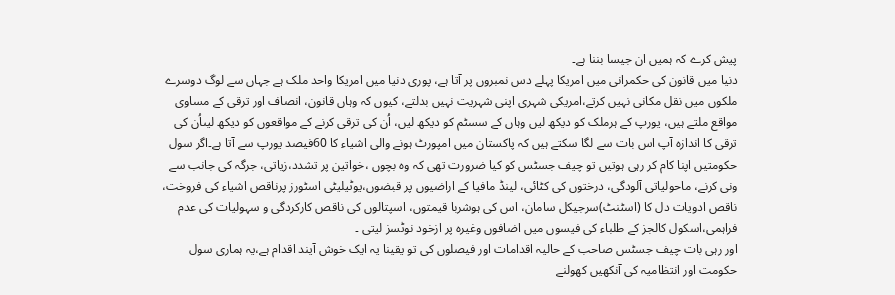پیش کرے کہ ہمیں ان جیسا بننا ہے۔
دنیا میں قانون کی حکمرانی میں امریکا پہلے دس نمبروں پر آتا ہے، پوری دنیا میں امریکا واحد ملک ہے جہاں سے لوگ دوسرے ملکوں میں نقل مکانی نہیں کرتے،امریکی شہری اپنی شہریت نہیں بدلتے، کیوں کہ وہاں قانون، انصاف اور ترقی کے مساوی مواقع ملتے ہیں، یورپ کے ہرملک کو دیکھ لیں وہاں کے سسٹم کو دیکھ لیں، اُن کی ترقی کرنے کے مواقعوں کو دیکھ لیںاُن کی ترقی کا اندازہ آپ اس بات سے لگا سکتے ہیں کہ پاکستان میں امپورٹ ہونے والی اشیاء کا 60فیصد یورپ سے آتا ہے۔اگر سول حکومتیں اپنا کام کر رہی ہوتیں تو چیف جسٹس کو کیا ضرورت تھی کہ وہ بچوں ،خواتین پر تشدد،زیاتی، جرگہ کی جانب سے ونی کرنے، ماحولیاتی آلودگی، درختوں کی کٹائی، لینڈ مافیا کے اراضیوں پر قبضوں،یوٹیلیٹی اسٹورز پرناقص اشیاء کی فروخت، ناقص ادویات دل کا (اسٹنٹ)سرجیکل سامان، اس کی ہوشربا قیمتوں، اسپتالوں کی ناقص کارکردگی و سہولیات کی عدم فراہمی،اسکول کالجز کے طلباء کی فیسوں میں اضافوں وغیرہ پر ازخود نوٹسز لیتی ۔
اور رہی بات چیف جسٹس صاحب کے حالیہ اقدامات اور فیصلوں کی تو یقینا یہ ایک خوش آیند اقدام ہے،یہ ہماری سول حکومت اور انتظامیہ کی آنکھیں کھولنے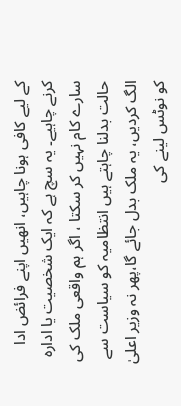کے لیے کافی ہونا چاہیں، انھیں اپنے فرائض ادا کرنے چاہیے۔ یہ سچ ہے کہ ایک شخصیت یا ادارہ سارے کام نہیں کر سکتا ، اگر ہم واقعی ملک کی حالت بدلنا چاہتے ہیں انتظامیہ کو سیاست سے الگ کردیں، یہ ملک بدل جائے گا،پھر نہ وزیر اعلیٰ کو نوٹس لینے کی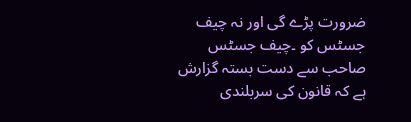ضرورت پڑے گی اور نہ چیف جسٹس کو ۔چیف جسٹس صاحب سے دست بستہ گزارش ہے کہ قانون کی سربلندی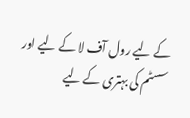کے لیے رول آف لا کے لیے اور سسٹم کی بہتری کے لیے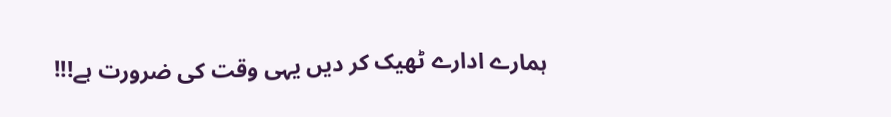ہمارے ادارے ٹھیک کر دیں یہی وقت کی ضرورت ہے!!!